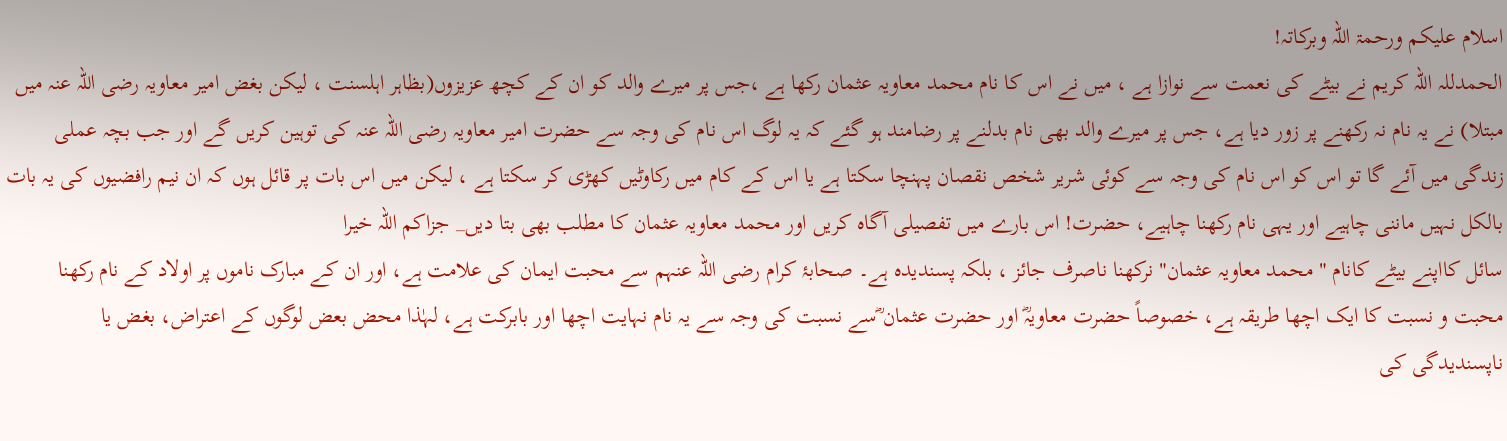اسلام علیکم ورحمۃ اللہ وبرکاتہ!
الحمدللہ اللہ کریم نے بیٹے کی نعمت سے نوازا ہے ، میں نے اس کا نام محمد معاویہ عثمان رکھا ہے ،جس پر میرے والد کو ان کے کچھ عزیزوں(بظاہر اہلسنت ، لیکن بغض امیر معاویہ رضی اللہ عنہ میں مبتلا) نے یہ نام نہ رکھنے پر زور دیا ہے، جس پر میرے والد بھی نام بدلنے پر رضامند ہو گئے کہ یہ لوگ اس نام کی وجہ سے حضرت امیر معاویہ رضی اللہ عنہ کی توہین کریں گے اور جب بچہ عملی زندگی میں آئے گا تو اس کو اس نام کی وجہ سے کوئی شریر شخص نقصان پہنچا سکتا ہے یا اس کے کام میں رکاوٹیں کھڑی کر سکتا ہے ، لیکن میں اس بات پر قائل ہوں کہ ان نیم رافضیوں کی یہ بات بالکل نہیں ماننی چاہیے اور یہی نام رکھنا چاہیے، حضرت! اس بارے میں تفصیلی آگاہ کریں اور محمد معاویہ عثمان کا مطلب بھی بتا دیں_ جزاکم اللہ خیرا
سائل کااپنے بیٹے کانام " محمد معاویہ عثمان" نرکھنا ناصرف جائز ، بلکہ پسندیدہ ہے۔ صحابۂ کرام رضی اللہ عنہم سے محبت ایمان کی علامت ہے، اور ان کے مبارک ناموں پر اولاد کے نام رکھنا محبت و نسبت کا ایک اچھا طریقہ ہے، خصوصاً حضرت معاویہؓ اور حضرت عثمان ؓسے نسبت کی وجہ سے یہ نام نہایت اچھا اور بابرکت ہے، لہٰذا محض بعض لوگوں کے اعتراض، بغض یا ناپسندیدگی کی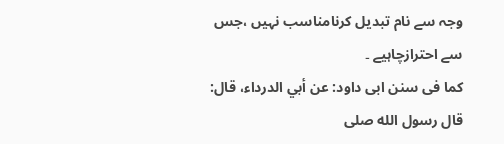وجہ سے نام تبدیل کرنامناسب نہیں ،جس سے احترازچاہیے ۔
کما فی سنن ابی داود: عن أبي الدرداء، قال: قال رسول الله صلى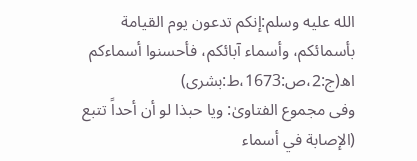الله عليه وسلم:إنكم تدعون يوم القيامة بأسمائكم، وأسماء آبائكم، فأحسنوا أسماءكم اھ(ج:2،ص:1673،ط:بشری)
وفی مجموع الفتاویٰ: ويا حبذا لو أن أحداً تتبع (الإصابة في أسماء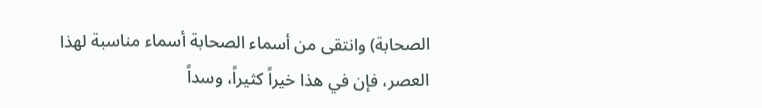الصحابة) وانتقى من أسماء الصحابة أسماء مناسبة لهذا العصر، فإن في هذا خيراً كثيراً، وسداً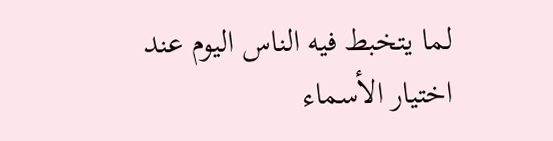لما يتخبط فيه الناس اليوم عند اختيار الأسماء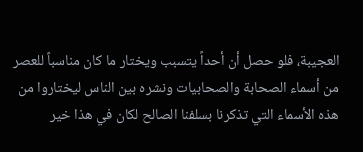العجيبة، فلو حصل أن أحداً يتسبب ويختار ما كان مناسباً للعصر من أسماء الصحابة والصحابيات ونشره بين الناس ليختاروا من هذه الأسماء التي تذكرنا بسلفنا الصالح لكان في هذا خير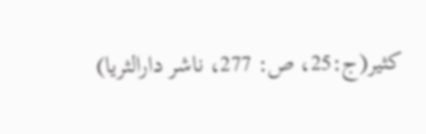كثير(ج:25، ص: 277، ناشر دارالثریا)